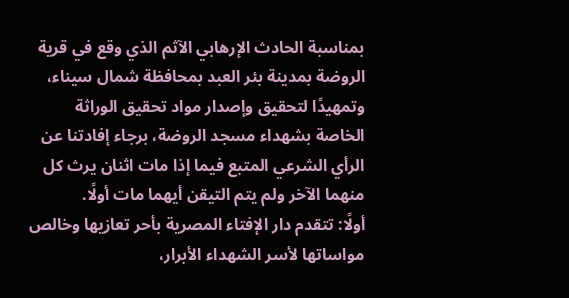بمناسبة الحادث الإرهابي الآثم الذي وقع في قرية الروضة بمدينة بئر العبد بمحافظة شمال سيناء، وتمهيدًا لتحقيق وإصدار مواد تحقيق الوراثة الخاصة بشهداء مسجد الروضة، برجاء إفادتنا عن الرأي الشرعي المتبع فيما إذا مات اثنان يرث كل منهما الآخر ولم يتم التيقن أيهما مات أولًا.
أولًا: تتقدم دار الإفتاء المصرية بأحر تعازيها وخالص مواساتها لأسر الشهداء الأبرار،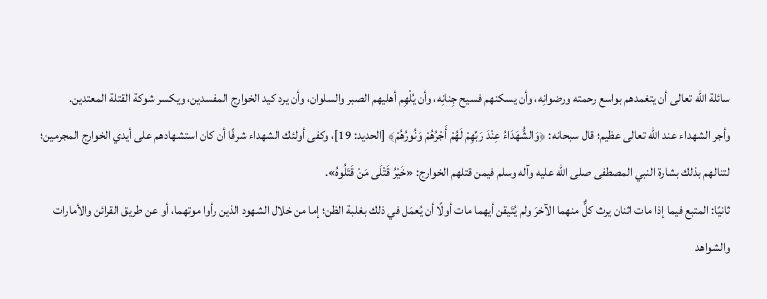سائلة الله تعالى أن يتغمدهم بواسع رحمته ورضوانِه، وأن يسكنهم فسيح جِنانِه، وأن يُلْهِم أهليهم الصبر والسلوان، وأن يرد كيد الخوارج المفسدين، ويكسر شوكة القتلة المعتدين.
وأجر الشهداء عند الله تعالى عظيم؛ قال سبحانه: ﴿وَالشُّهَدَاءُ عِنْدَ رَبِّهِمْ لَهُمْ أَجْرُهُمْ وَنُورُهُمْ﴾ [الحديد: 19]، وكفى أولئك الشهداء شرفًا أن كان استشهادهم على أيدي الخوارج المجرمين؛ لتنالهم بذلك بشارة النبي المصطفى صلى الله عليه وآله وسلم فيمن قتلهم الخوارج: «خَيْرُ قَتْلَى مَنْ قَتَلُوهُ».
ثانيًا: المتبع فيما إذا مات اثنان يرث كلٌّ منهما الآخرَ ولم يُتَيقن أيهما مات أولًا أن يُعمَل في ذلك بغلبة الظن؛ إما من خلال الشهود الذين رأوا موتهما، أو عن طريق القرائن والأمارات والشواهد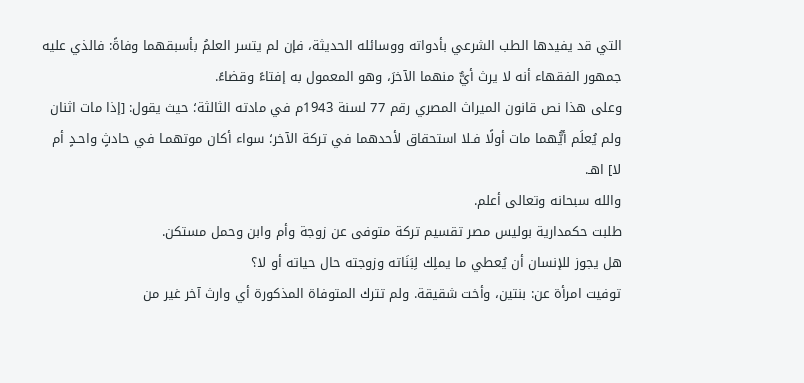التي قد يفيدها الطب الشرعي بأدواته ووسائله الحديثة، فإن لم يتسر العلمُ بأسبقهما وفاةً: فالذي عليه جمهور الفقهاء أنه لا يرث أيٌّ منهما الآخرَ، وهو المعمول به إفتاءً وقضاءً.
وعلى هذا نص قانون الميراث المصري رقم 77 لسنة 1943م في مادته الثالثة؛ حيث يقول: [إذا مات اثنان ولم يُعلَم أيُّهما مات أولًا فـلا استحقاق لأحدهما في تركة الآخر؛ سواء أكان موتهمـا في حادثٍ واحـدٍ أم لا] اهـ.
والله سبحانه وتعالى أعلم.
طلبت حكمدارية بوليس مصر تقسيم تركة متوفى عن زوجة وأم وابن وحمل مستكن.
هل يجوز للإنسان أن يُعطي ما يملِك لِبَنَاته وزوجته حال حياته أو لا؟
توفيت امرأة عن: بنتين، وأخت شقيقة. ولم تترك المتوفاة المذكورة أي وارث آخر غير من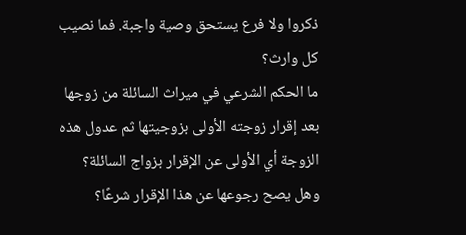ذكروا ولا فرع يستحق وصية واجبة. فما نصيب كل وارث؟
ما الحكم الشرعي في ميراث السائلة من زوجها بعد إقرار زوجته الأولى بزوجيتها ثم عدول هذه الزوجة أي الأولى عن الإقرار بزواج السائلة؟
وهل يصح رجوعها عن هذا الإقرار شرعًا؟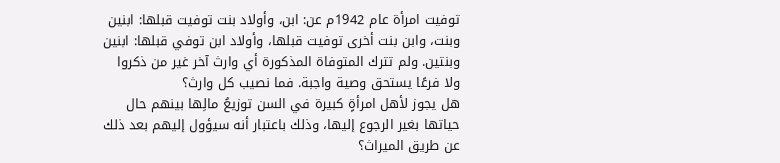توفيت امرأة عام 1942م عن: ابن، وأولاد بنت توفيت قبلها: ابنين وبنت، وابن بنت أخرى توفيت قبلها، وأولاد ابن توفي قبلها: ابنين وبنتين. ولم تترك المتوفاة المذكورة أي وارث آخر غير من ذكروا ولا فرعًا يستحق وصية واجبة. فما نصيب كل وارث؟
هل يجوز لأهل امرأةٍ كبيرة في السن توزيعُ مالِها بينهم حال حياتها بغير الرجوع إليها، وذلك باعتبار أنه سيؤول إليهم بعد ذلك عن طريق الميراث؟